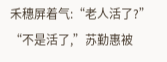禾穗屏着气:“老人活了?”
“不是活了,”苏勤惠被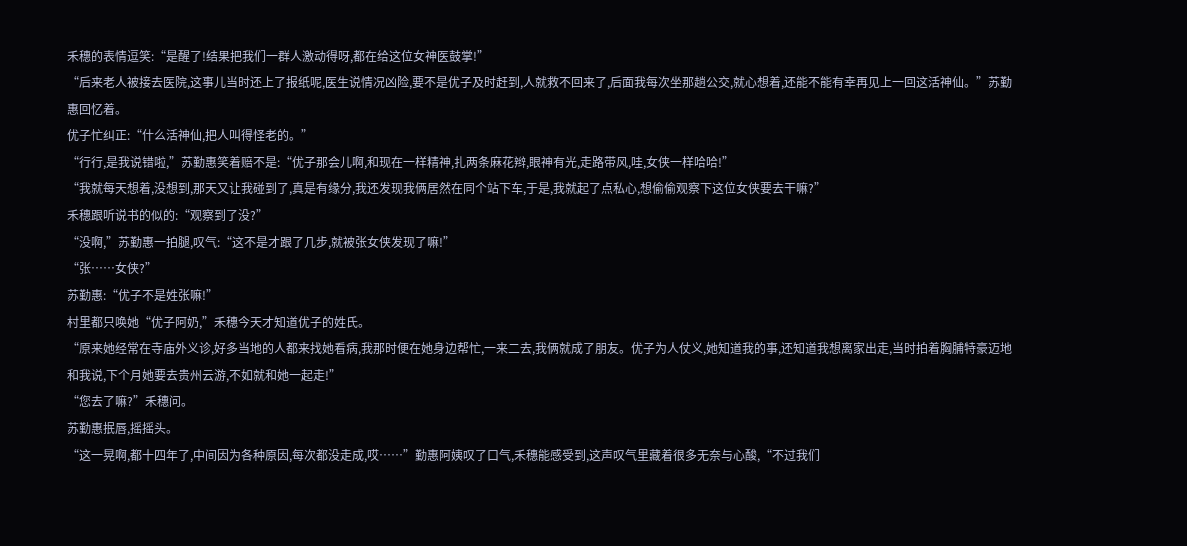禾穗的表情逗笑:“是醒了!结果把我们一群人激动得呀,都在给这位女神医鼓掌!”
“后来老人被接去医院,这事儿当时还上了报纸呢,医生说情况凶险,要不是优子及时赶到,人就救不回来了,后面我每次坐那趟公交,就心想着,还能不能有幸再见上一回这活神仙。”苏勤惠回忆着。
优子忙纠正:“什么活神仙,把人叫得怪老的。”
“行行,是我说错啦,”苏勤惠笑着赔不是:“优子那会儿啊,和现在一样精神,扎两条麻花辫,眼神有光,走路带风,哇,女侠一样哈哈!”
“我就每天想着,没想到,那天又让我碰到了,真是有缘分,我还发现我俩居然在同个站下车,于是,我就起了点私心,想偷偷观察下这位女侠要去干嘛?”
禾穗跟听说书的似的:“观察到了没?”
“没啊,”苏勤惠一拍腿,叹气:“这不是才跟了几步,就被张女侠发现了嘛!”
“张……女侠?”
苏勤惠:“优子不是姓张嘛!”
村里都只唤她“优子阿奶,”禾穗今天才知道优子的姓氏。
“原来她经常在寺庙外义诊,好多当地的人都来找她看病,我那时便在她身边帮忙,一来二去,我俩就成了朋友。优子为人仗义,她知道我的事,还知道我想离家出走,当时拍着胸脯特豪迈地和我说,下个月她要去贵州云游,不如就和她一起走!”
“您去了嘛?”禾穗问。
苏勤惠抿唇,摇摇头。
“这一晃啊,都十四年了,中间因为各种原因,每次都没走成,哎……”勤惠阿姨叹了口气,禾穗能感受到,这声叹气里藏着很多无奈与心酸,“不过我们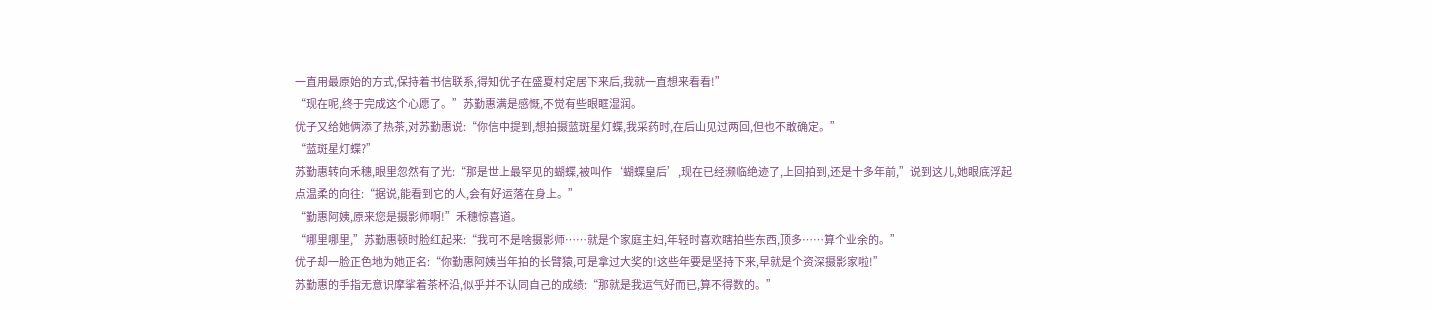一直用最原始的方式,保持着书信联系,得知优子在盛夏村定居下来后,我就一直想来看看!”
“现在呢,终于完成这个心愿了。”苏勤惠满是感慨,不觉有些眼眶湿润。
优子又给她俩添了热茶,对苏勤惠说:“你信中提到,想拍摄蓝斑星灯蝶,我采药时,在后山见过两回,但也不敢确定。”
“蓝斑星灯蝶?”
苏勤惠转向禾穗,眼里忽然有了光:“那是世上最罕见的蝴蝶,被叫作‘蝴蝶皇后’,现在已经濒临绝迹了,上回拍到,还是十多年前,”说到这儿,她眼底浮起点温柔的向往:“据说,能看到它的人,会有好运落在身上。”
“勤惠阿姨,原来您是摄影师啊!”禾穗惊喜道。
“哪里哪里,”苏勤惠顿时脸红起来:“我可不是啥摄影师……就是个家庭主妇,年轻时喜欢瞎拍些东西,顶多……算个业余的。”
优子却一脸正色地为她正名:“你勤惠阿姨当年拍的长臂猿,可是拿过大奖的!这些年要是坚持下来,早就是个资深摄影家啦!”
苏勤惠的手指无意识摩挲着茶杯沿,似乎并不认同自己的成绩:“那就是我运气好而已,算不得数的。”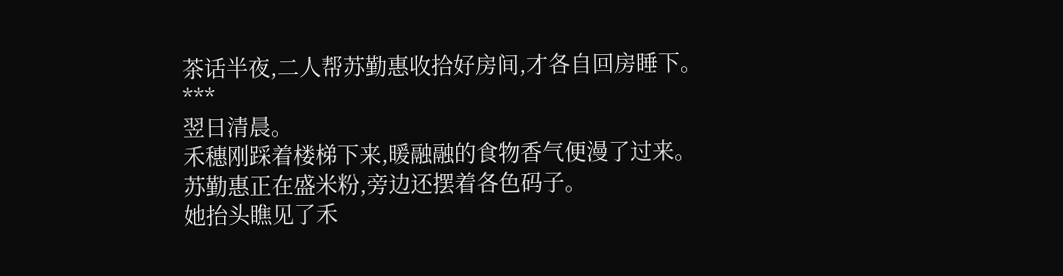茶话半夜,二人帮苏勤惠收拾好房间,才各自回房睡下。
***
翌日清晨。
禾穗刚踩着楼梯下来,暖融融的食物香气便漫了过来。
苏勤惠正在盛米粉,旁边还摆着各色码子。
她抬头瞧见了禾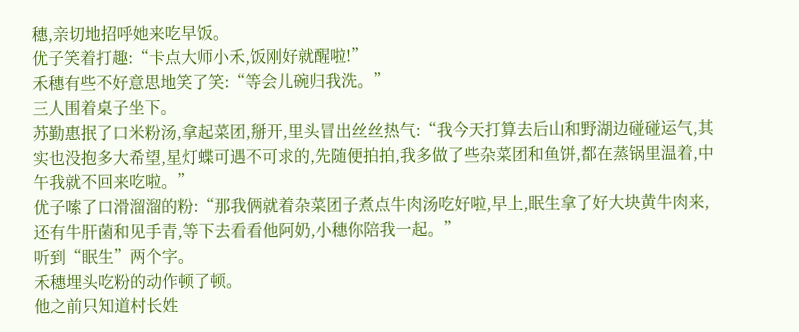穗,亲切地招呼她来吃早饭。
优子笑着打趣:“卡点大师小禾,饭刚好就醒啦!”
禾穗有些不好意思地笑了笑:“等会儿碗归我洗。”
三人围着桌子坐下。
苏勤惠抿了口米粉汤,拿起菜团,掰开,里头冒出丝丝热气:“我今天打算去后山和野湖边碰碰运气,其实也没抱多大希望,星灯蝶可遇不可求的,先随便拍拍,我多做了些杂菜团和鱼饼,都在蒸锅里温着,中午我就不回来吃啦。”
优子嗦了口滑溜溜的粉:“那我俩就着杂菜团子煮点牛肉汤吃好啦,早上,眠生拿了好大块黄牛肉来,还有牛肝菌和见手青,等下去看看他阿奶,小穗你陪我一起。”
听到“眠生”两个字。
禾穗埋头吃粉的动作顿了顿。
他之前只知道村长姓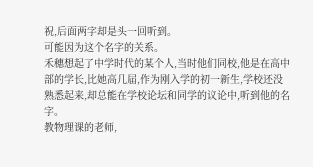祝,后面两字却是头一回听到。
可能因为这个名字的关系。
禾穗想起了中学时代的某个人,当时他们同校,他是在高中部的学长,比她高几届,作为刚入学的初一新生,学校还没熟悉起来,却总能在学校论坛和同学的议论中,听到他的名字。
教物理课的老师,